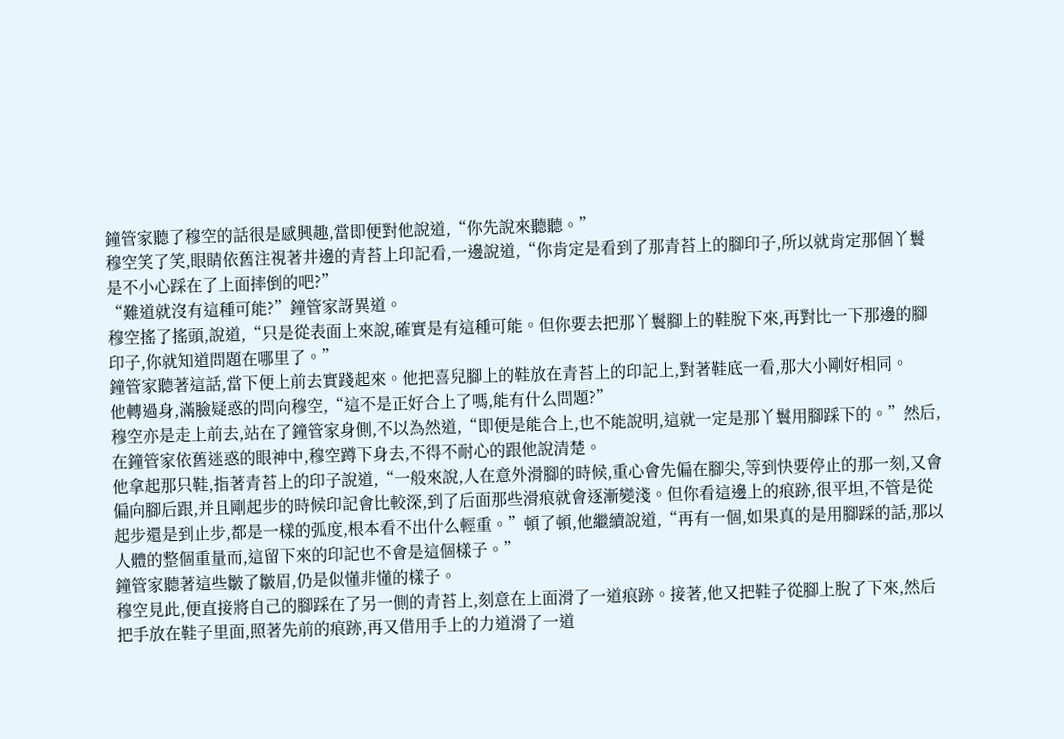鐘管家聽了穆空的話很是感興趣,當即便對他說道,“你先說來聽聽。”
穆空笑了笑,眼睛依舊注視著井邊的青苔上印記看,一邊說道,“你肯定是看到了那青苔上的腳印子,所以就肯定那個丫鬟是不小心踩在了上面摔倒的吧?”
“難道就沒有這種可能?”鐘管家訝異道。
穆空搖了搖頭,說道,“只是從表面上來說,確實是有這種可能。但你要去把那丫鬟腳上的鞋脫下來,再對比一下那邊的腳印子,你就知道問題在哪里了。”
鐘管家聽著這話,當下便上前去實踐起來。他把喜兒腳上的鞋放在青苔上的印記上,對著鞋底一看,那大小剛好相同。
他轉過身,滿臉疑惑的問向穆空,“這不是正好合上了嗎,能有什么問題?”
穆空亦是走上前去,站在了鐘管家身側,不以為然道,“即便是能合上,也不能說明,這就一定是那丫鬟用腳踩下的。”然后,在鐘管家依舊迷惑的眼神中,穆空蹲下身去,不得不耐心的跟他說清楚。
他拿起那只鞋,指著青苔上的印子說道,“一般來說,人在意外滑腳的時候,重心會先偏在腳尖,等到快要停止的那一刻,又會偏向腳后跟,并且剛起步的時候印記會比較深,到了后面那些滑痕就會逐漸變淺。但你看這邊上的痕跡,很平坦,不管是從起步還是到止步,都是一樣的弧度,根本看不出什么輕重。”頓了頓,他繼續說道,“再有一個,如果真的是用腳踩的話,那以人體的整個重量而,這留下來的印記也不會是這個樣子。”
鐘管家聽著這些皺了皺眉,仍是似懂非懂的樣子。
穆空見此,便直接將自己的腳踩在了另一側的青苔上,刻意在上面滑了一道痕跡。接著,他又把鞋子從腳上脫了下來,然后把手放在鞋子里面,照著先前的痕跡,再又借用手上的力道滑了一道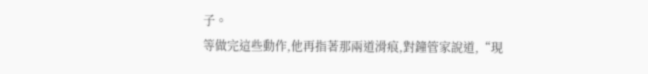子。
等做完這些動作,他再指著那兩道滑痕,對鐘管家說道,“現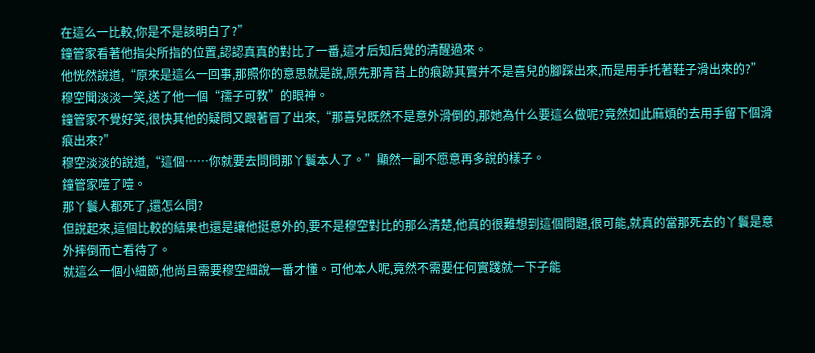在這么一比較,你是不是該明白了?”
鐘管家看著他指尖所指的位置,認認真真的對比了一番,這才后知后覺的清醒過來。
他恍然說道,“原來是這么一回事,那照你的意思就是說,原先那青苔上的痕跡其實并不是喜兒的腳踩出來,而是用手托著鞋子滑出來的?”
穆空聞淡淡一笑,送了他一個“孺子可教”的眼神。
鐘管家不覺好笑,很快其他的疑問又跟著冒了出來,“那喜兒既然不是意外滑倒的,那她為什么要這么做呢?竟然如此麻煩的去用手留下個滑痕出來?”
穆空淡淡的說道,“這個……你就要去問問那丫鬟本人了。”顯然一副不愿意再多說的樣子。
鐘管家噎了噎。
那丫鬟人都死了,還怎么問?
但說起來,這個比較的結果也還是讓他挺意外的,要不是穆空對比的那么清楚,他真的很難想到這個問題,很可能,就真的當那死去的丫鬟是意外摔倒而亡看待了。
就這么一個小細節,他尚且需要穆空細說一番才懂。可他本人呢,竟然不需要任何實踐就一下子能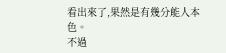看出來了,果然是有幾分能人本色。
不過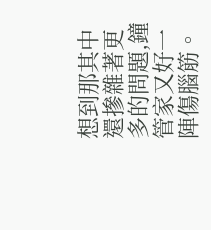想到那其中還摻雜著更多的問題,鐘管家又好一陣傷腦筋。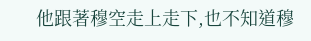他跟著穆空走上走下,也不知道穆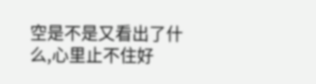空是不是又看出了什么,心里止不住好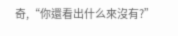奇,“你還看出什么來沒有?”